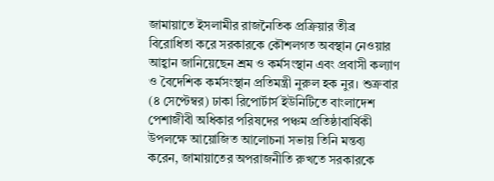জামায়াতে ইসলামীর রাজনৈতিক প্রক্রিয়ার তীব্র বিরোধিতা করে সরকারকে কৌশলগত অবস্থান নেওয়ার আহ্বান জানিয়েছেন শ্রম ও কর্মসংস্থান এবং প্রবাসী কল্যাণ ও বৈদেশিক কর্মসংস্থান প্রতিমন্ত্রী নুরুল হক নুর। শুক্রবার (৪ সেপ্টেম্বর) ঢাকা রিপোর্টার্স ইউনিটিতে বাংলাদেশ পেশাজীবী অধিকার পরিষদের পঞ্চম প্রতিষ্ঠাবার্ষিকী উপলক্ষে আয়োজিত আলোচনা সভায় তিনি মন্তব্য করেন, জামায়াতের অপরাজনীতি রুখতে সরকারকে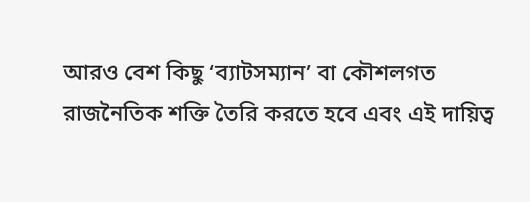আরও বেশ কিছু ‘ব্যাটসম্যান’ বা কৌশলগত রাজনৈতিক শক্তি তৈরি করতে হবে এবং এই দায়িত্ব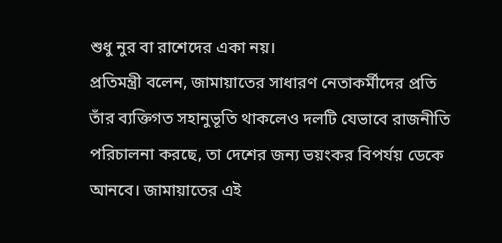শুধু নুর বা রাশেদের একা নয়।
প্রতিমন্ত্রী বলেন, জামায়াতের সাধারণ নেতাকর্মীদের প্রতি তাঁর ব্যক্তিগত সহানুভূতি থাকলেও দলটি যেভাবে রাজনীতি পরিচালনা করছে, তা দেশের জন্য ভয়ংকর বিপর্যয় ডেকে আনবে। জামায়াতের এই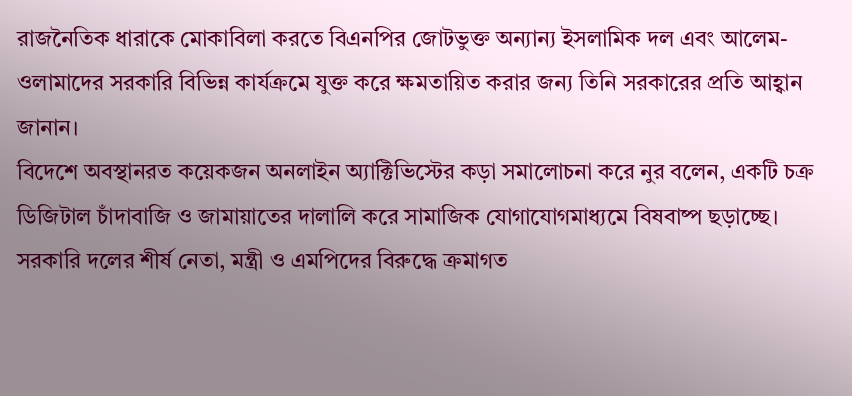রাজনৈতিক ধারাকে মোকাবিলা করতে বিএনপির জোটভুক্ত অন্যান্য ইসলামিক দল এবং আলেম-ওলামাদের সরকারি বিভিন্ন কার্যক্রমে যুক্ত করে ক্ষমতায়িত করার জন্য তিনি সরকারের প্রতি আহ্বান জানান।
বিদেশে অবস্থানরত কয়েকজন অনলাইন অ্যাক্টিভিস্টের কড়া সমালোচনা করে নুর বলেন, একটি চক্র ডিজিটাল চাঁদাবাজি ও জামায়াতের দালালি করে সামাজিক যোগাযোগমাধ্যমে বিষবাষ্প ছড়াচ্ছে। সরকারি দলের শীর্ষ নেতা, মন্ত্রী ও এমপিদের বিরুদ্ধে ক্রমাগত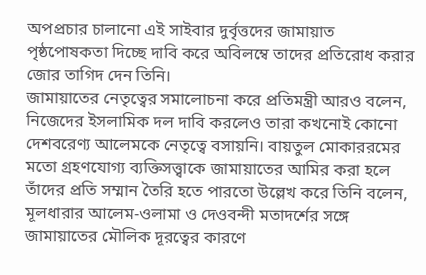অপপ্রচার চালানো এই সাইবার দুর্বৃত্তদের জামায়াত পৃষ্ঠপোষকতা দিচ্ছে দাবি করে অবিলম্বে তাদের প্রতিরোধ করার জোর তাগিদ দেন তিনি।
জামায়াতের নেতৃত্বের সমালোচনা করে প্রতিমন্ত্রী আরও বলেন, নিজেদের ইসলামিক দল দাবি করলেও তারা কখনোই কোনো দেশবরেণ্য আলেমকে নেতৃত্বে বসায়নি। বায়তুল মোকাররমের মতো গ্রহণযোগ্য ব্যক্তিসত্ত্বাকে জামায়াতের আমির করা হলে তাঁদের প্রতি সম্মান তৈরি হতে পারতো উল্লেখ করে তিনি বলেন, মূলধারার আলেম-ওলামা ও দেওবন্দী মতাদর্শের সঙ্গে জামায়াতের মৌলিক দূরত্বের কারণে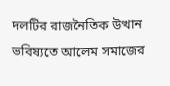দলটির রাজনৈতিক উত্থান ভবিষ্যতে আলেম সমাজের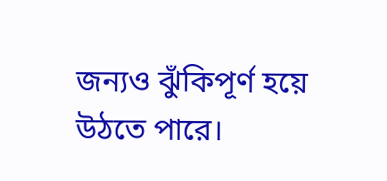জন্যও ঝুঁকিপূর্ণ হয়ে উঠতে পারে।